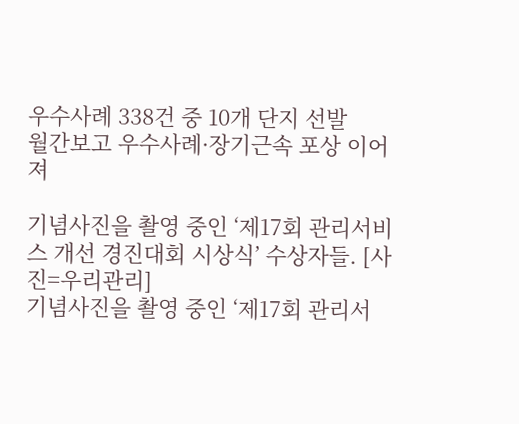우수사례 338건 중 10개 단지 선발
월간보고 우수사례·장기근속 포상 이어져

기념사진을 촬영 중인 ‘제17회 관리서비스 개선 경진대회 시상식’ 수상자들. [사진=우리관리]
기념사진을 촬영 중인 ‘제17회 관리서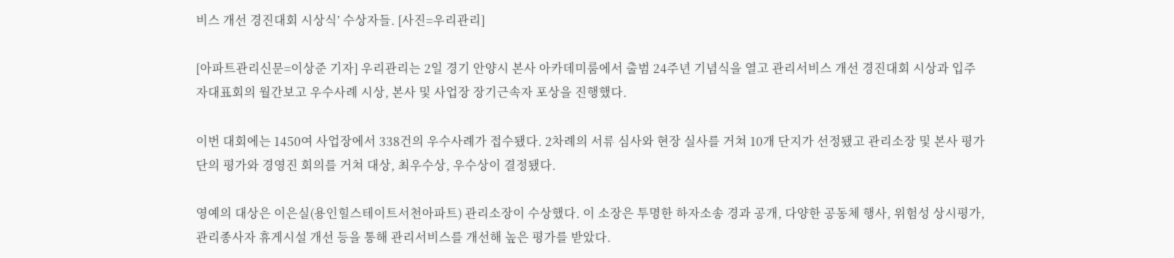비스 개선 경진대회 시상식’ 수상자들. [사진=우리관리]

[아파트관리신문=이상준 기자] 우리관리는 2일 경기 안양시 본사 아카데미룸에서 출범 24주년 기념식을 열고 관리서비스 개선 경진대회 시상과 입주자대표회의 월간보고 우수사례 시상, 본사 및 사업장 장기근속자 포상을 진행했다.

이번 대회에는 1450여 사업장에서 338건의 우수사례가 접수됐다. 2차례의 서류 심사와 현장 실사를 거쳐 10개 단지가 선정됐고 관리소장 및 본사 평가단의 평가와 경영진 회의를 거쳐 대상, 최우수상, 우수상이 결정됐다.

영예의 대상은 이은실(용인힐스테이트서천아파트) 관리소장이 수상했다. 이 소장은 투명한 하자소송 경과 공개, 다양한 공동체 행사, 위험성 상시평가, 관리종사자 휴게시설 개선 등을 통해 관리서비스를 개선해 높은 평가를 받았다.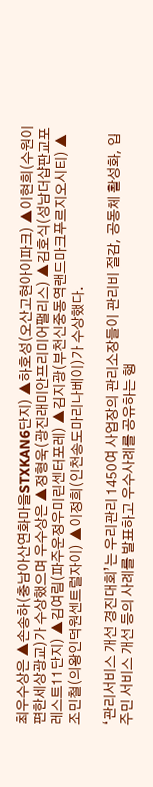최우수상은 ▲손송하(충남아산연화마을STXKAN6단지) ▲하호성(오산고현아이파크) ▲이현희(수원이편한세상광교)가 수상했으며 우수상은 ▲정형욱(광진래미안프리미어팰리스) ▲김호식(성남더샵판교포레스트11단지) ▲김여림(파주운정우미린센터포레) ▲김지광(부천신중동역랜드마크푸르지오시티) ▲조민철(의왕인덕원센트럴자이) ▲이정희(인천송도마리나베이)가 수상했다.

‘관리서비스 개선 경진대회’는 우리관리 1450여 사업장의 관리소장들이 관리비 절감, 공동체 활성화, 입주민 서비스 개선 등의 사례를 발표하고 우수사례를 공유하는 행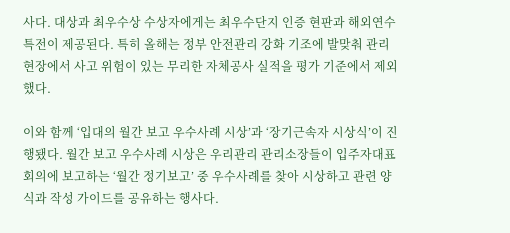사다. 대상과 최우수상 수상자에게는 최우수단지 인증 현판과 해외연수 특전이 제공된다. 특히 올해는 정부 안전관리 강화 기조에 발맞춰 관리 현장에서 사고 위험이 있는 무리한 자체공사 실적을 평가 기준에서 제외했다.

이와 함께 ‘입대의 월간 보고 우수사례 시상’과 ‘장기근속자 시상식’이 진행됐다. 월간 보고 우수사례 시상은 우리관리 관리소장들이 입주자대표회의에 보고하는 ‘월간 정기보고’ 중 우수사례를 찾아 시상하고 관련 양식과 작성 가이드를 공유하는 행사다.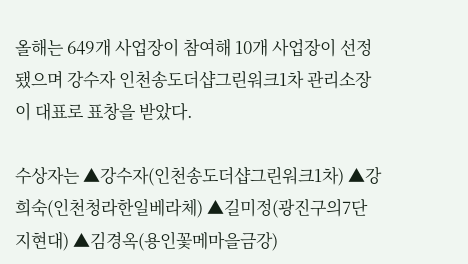올해는 649개 사업장이 참여해 10개 사업장이 선정됐으며 강수자 인천송도더샵그린워크1차 관리소장이 대표로 표창을 받았다.

수상자는 ▲강수자(인천송도더샵그린워크1차) ▲강희숙(인천청라한일베라체) ▲길미정(광진구의7단지현대) ▲김경옥(용인꽃메마을금강)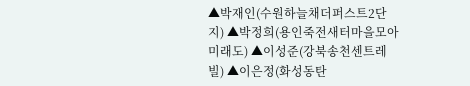▲박재인(수원하늘채더퍼스트2단지) ▲박정희(용인죽전새터마을모아미래도) ▲이성준(강북송천센트레빌) ▲이은정(화성동탄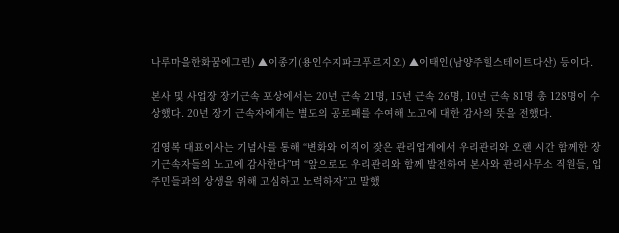나루마을한화꿈에그린) ▲이종기(용인수지파크푸르지오) ▲이태인(남양주힐스테이트다산) 등이다.

본사 및 사업장 장기근속 포상에서는 20년 근속 21명, 15년 근속 26명, 10년 근속 81명 총 128명이 수상했다. 20년 장기 근속자에게는 별도의 공로패를 수여해 노고에 대한 감사의 뜻을 전했다.

김영복 대표이사는 기념사를 통해 “변화와 이직이 잦은 관리업계에서 우리관리와 오랜 시간 함께한 장기근속자들의 노고에 감사한다”며 “앞으로도 우리관리와 함께 발전하여 본사와 관리사무소 직원들, 입주민들과의 상생을 위해 고심하고 노력하자”고 말했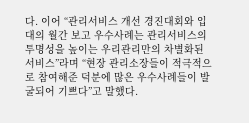다. 이어 “관리서비스 개선 경진대회와 입대의 월간 보고 우수사례는 관리서비스의 투명성을 높이는 우리관리만의 차별화된 서비스”라며 “현장 관리소장들이 적극적으로 참여해준 덕분에 많은 우수사례들이 발굴되어 기쁘다”고 말했다.